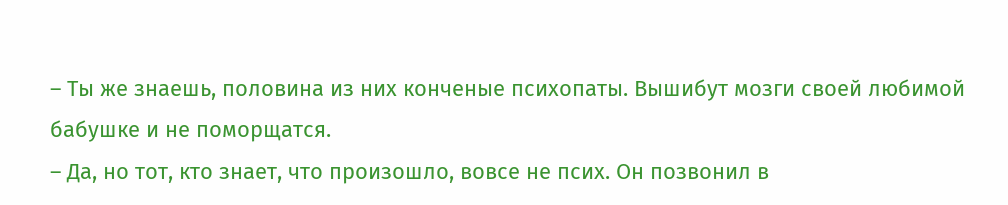– Ты же знаешь, половина из них конченые психопаты. Вышибут мозги своей любимой бабушке и не поморщатся.
– Да, но тот, кто знает, что произошло, вовсе не псих. Он позвонил в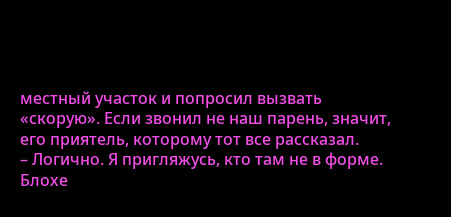местный участок и попросил вызвать «скорую». Если звонил не наш парень, значит, его приятель, которому тот все рассказал.
– Логично. Я пригляжусь, кто там не в форме.
Блохе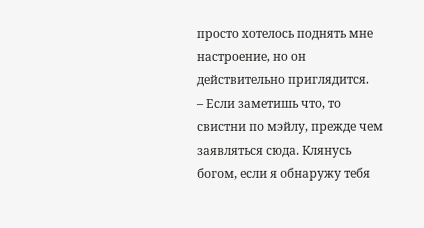просто хотелось поднять мне настроение, но он действительно приглядится.
– Если заметишь что, то свистни по мэйлу, прежде чем заявляться сюда. Клянусь богом, если я обнаружу тебя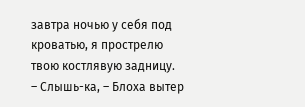завтра ночью у себя под кроватью, я прострелю твою костлявую задницу.
– Слышь-ка, – Блоха вытер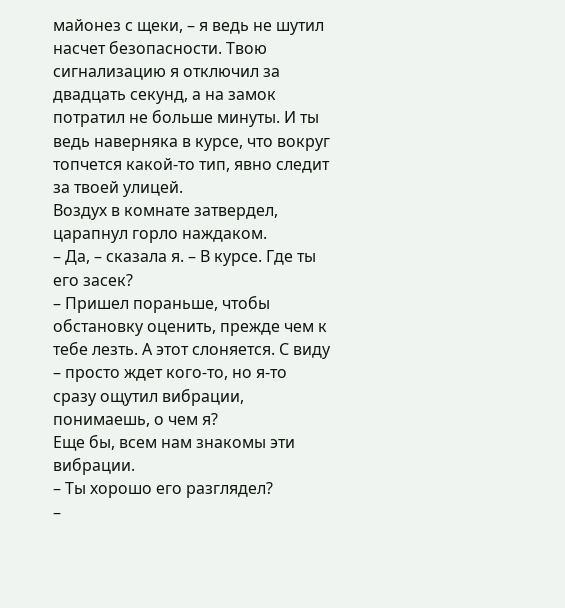майонез с щеки, – я ведь не шутил насчет безопасности. Твою сигнализацию я отключил за двадцать секунд, а на замок потратил не больше минуты. И ты ведь наверняка в курсе, что вокруг топчется какой-то тип, явно следит за твоей улицей.
Воздух в комнате затвердел, царапнул горло наждаком.
– Да, – сказала я. – В курсе. Где ты его засек?
– Пришел пораньше, чтобы обстановку оценить, прежде чем к тебе лезть. А этот слоняется. С виду – просто ждет кого-то, но я-то сразу ощутил вибрации, понимаешь, о чем я?
Еще бы, всем нам знакомы эти вибрации.
– Ты хорошо его разглядел?
–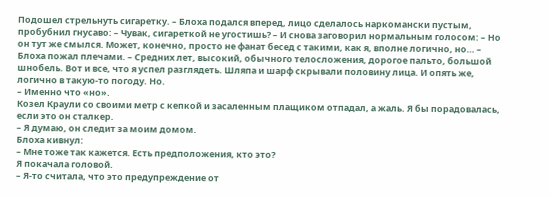Подошел стрельнуть сигаретку. – Блоха подался вперед, лицо сделалось наркомански пустым, пробубнил гнусаво: – Чувак, сигареткой не угостишь? – И снова заговорил нормальным голосом: – Но он тут же смылся. Может, конечно, просто не фанат бесед с такими, как я, вполне логично, но… – Блоха пожал плечами. – Средних лет, высокий, обычного телосложения, дорогое пальто, большой шнобель. Вот и все, что я успел разглядеть. Шляпа и шарф скрывали половину лица. И опять же, логично в такую-то погоду. Но.
– Именно что «но».
Козел Краули со своими метр с кепкой и засаленным плащиком отпадал, а жаль. Я бы порадовалась, если это он сталкер.
– Я думаю, он следит за моим домом.
Блоха кивнул:
– Мне тоже так кажется. Есть предположения, кто это?
Я покачала головой.
– Я-то считала, что это предупреждение от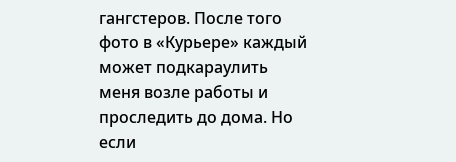гангстеров. После того фото в «Курьере» каждый может подкараулить меня возле работы и проследить до дома. Но если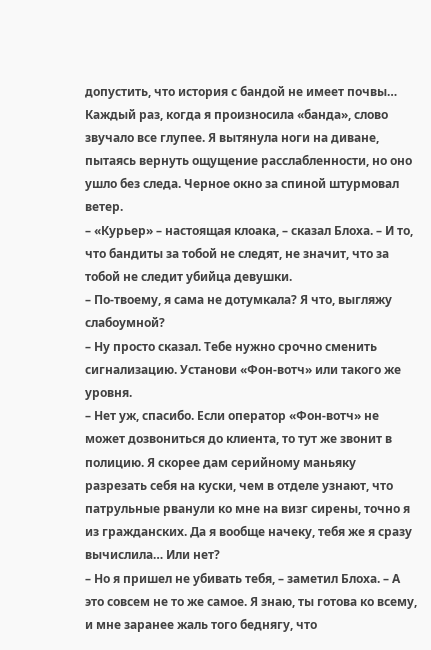допустить, что история с бандой не имеет почвы…
Каждый раз, когда я произносила «банда», слово звучало все глупее. Я вытянула ноги на диване, пытаясь вернуть ощущение расслабленности, но оно ушло без следа. Черное окно за спиной штурмовал ветер.
– «Курьер» – настоящая клоака, – сказал Блоха. – И то, что бандиты за тобой не следят, не значит, что за тобой не следит убийца девушки.
– По-твоему, я сама не дотумкала? Я что, выгляжу слабоумной?
– Ну просто сказал. Тебе нужно срочно сменить сигнализацию. Установи «Фон-вотч» или такого же уровня.
– Нет уж, спасибо. Если оператор «Фон-вотч» не может дозвониться до клиента, то тут же звонит в полицию. Я скорее дам серийному маньяку разрезать себя на куски, чем в отделе узнают, что патрульные рванули ко мне на визг сирены, точно я из гражданских. Да я вообще начеку, тебя же я сразу вычислила… Или нет?
– Но я пришел не убивать тебя, – заметил Блоха. – А это совсем не то же самое. Я знаю, ты готова ко всему, и мне заранее жаль того беднягу, что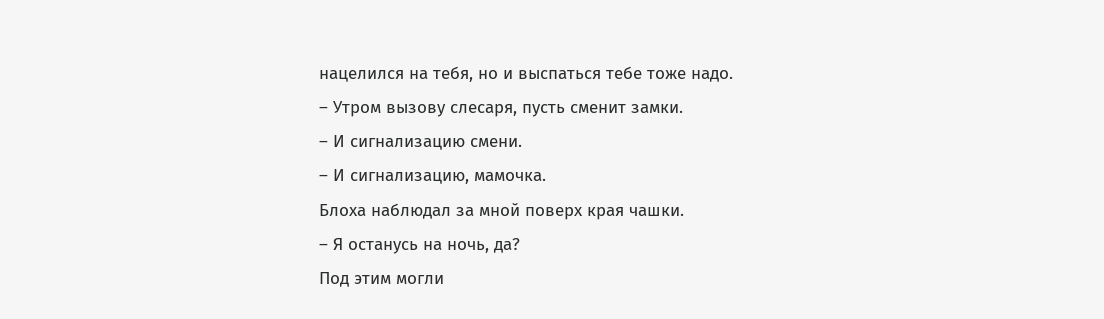нацелился на тебя, но и выспаться тебе тоже надо.
– Утром вызову слесаря, пусть сменит замки.
– И сигнализацию смени.
– И сигнализацию, мамочка.
Блоха наблюдал за мной поверх края чашки.
– Я останусь на ночь, да?
Под этим могли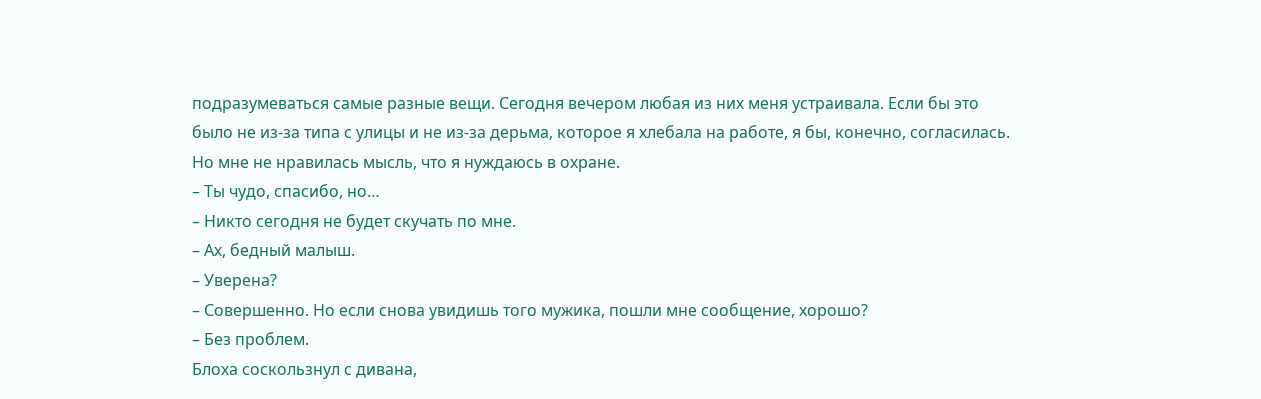подразумеваться самые разные вещи. Сегодня вечером любая из них меня устраивала. Если бы это было не из-за типа с улицы и не из-за дерьма, которое я хлебала на работе, я бы, конечно, согласилась. Но мне не нравилась мысль, что я нуждаюсь в охране.
– Ты чудо, спасибо, но…
– Никто сегодня не будет скучать по мне.
– Ах, бедный малыш.
– Уверена?
– Совершенно. Но если снова увидишь того мужика, пошли мне сообщение, хорошо?
– Без проблем.
Блоха соскользнул с дивана,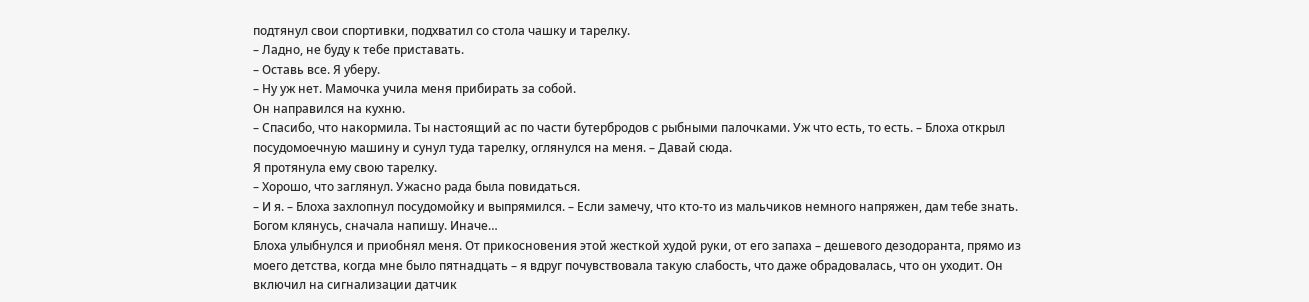подтянул свои спортивки, подхватил со стола чашку и тарелку.
– Ладно, не буду к тебе приставать.
– Оставь все. Я уберу.
– Ну уж нет. Мамочка учила меня прибирать за собой.
Он направился на кухню.
– Спасибо, что накормила. Ты настоящий ас по части бутербродов с рыбными палочками. Уж что есть, то есть. – Блоха открыл посудомоечную машину и сунул туда тарелку, оглянулся на меня. – Давай сюда.
Я протянула ему свою тарелку.
– Хорошо, что заглянул. Ужасно рада была повидаться.
– И я. – Блоха захлопнул посудомойку и выпрямился. – Если замечу, что кто-то из мальчиков немного напряжен, дам тебе знать. Богом клянусь, сначала напишу. Иначе…
Блоха улыбнулся и приобнял меня. От прикосновения этой жесткой худой руки, от его запаха – дешевого дезодоранта, прямо из моего детства, когда мне было пятнадцать – я вдруг почувствовала такую слабость, что даже обрадовалась, что он уходит. Он включил на сигнализации датчик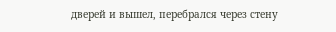дверей и вышел, перебрался через стену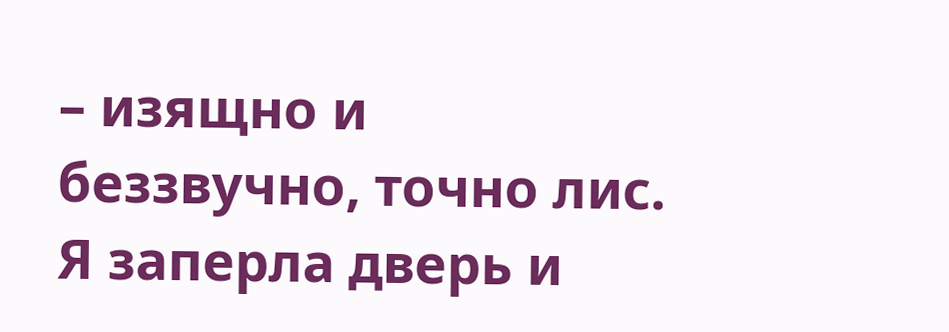– изящно и беззвучно, точно лис. Я заперла дверь и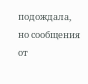подождала, но сообщения от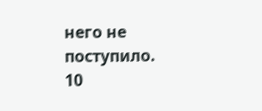него не поступило.
10